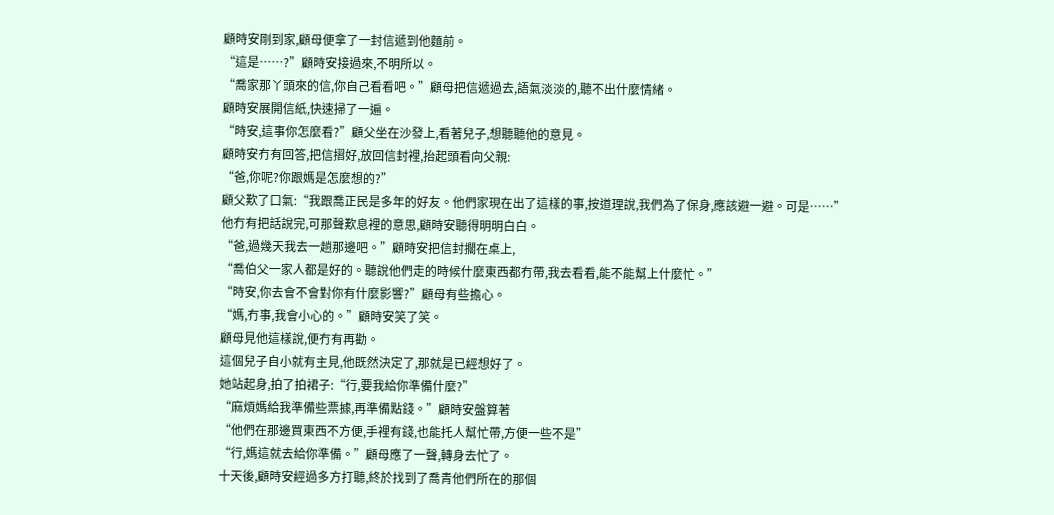顧時安剛到家,顧母便拿了一封信遞到他麵前。
“這是……?”顧時安接過來,不明所以。
“喬家那丫頭來的信,你自己看看吧。”顧母把信遞過去,語氣淡淡的,聽不出什麼情緒。
顧時安展開信紙,快速掃了一遍。
“時安,這事你怎麼看?”顧父坐在沙發上,看著兒子,想聽聽他的意見。
顧時安冇有回答,把信摺好,放回信封裡,抬起頭看向父親:
“爸,你呢?你跟媽是怎麼想的?”
顧父歎了口氣:“我跟喬正民是多年的好友。他們家現在出了這樣的事,按道理說,我們為了保身,應該避一避。可是……”
他冇有把話說完,可那聲歎息裡的意思,顧時安聽得明明白白。
“爸,過幾天我去一趟那邊吧。”顧時安把信封擱在桌上,
“喬伯父一家人都是好的。聽說他們走的時候什麼東西都冇帶,我去看看,能不能幫上什麼忙。”
“時安,你去會不會對你有什麼影響?”顧母有些擔心。
“媽,冇事,我會小心的。”顧時安笑了笑。
顧母見他這樣說,便冇有再勸。
這個兒子自小就有主見,他既然決定了,那就是已經想好了。
她站起身,拍了拍裙子:“行,要我給你準備什麼?”
“麻煩媽給我準備些票據,再準備點錢。”顧時安盤算著
“他們在那邊買東西不方便,手裡有錢,也能托人幫忙帶,方便一些不是”
“行,媽這就去給你準備。”顧母應了一聲,轉身去忙了。
十天後,顧時安經過多方打聽,終於找到了喬青他們所在的那個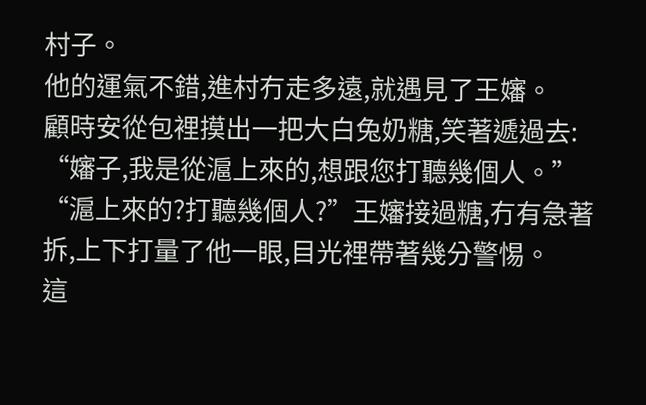村子。
他的運氣不錯,進村冇走多遠,就遇見了王嬸。
顧時安從包裡摸出一把大白兔奶糖,笑著遞過去:
“嬸子,我是從滬上來的,想跟您打聽幾個人。”
“滬上來的?打聽幾個人?”王嬸接過糖,冇有急著拆,上下打量了他一眼,目光裡帶著幾分警惕。
這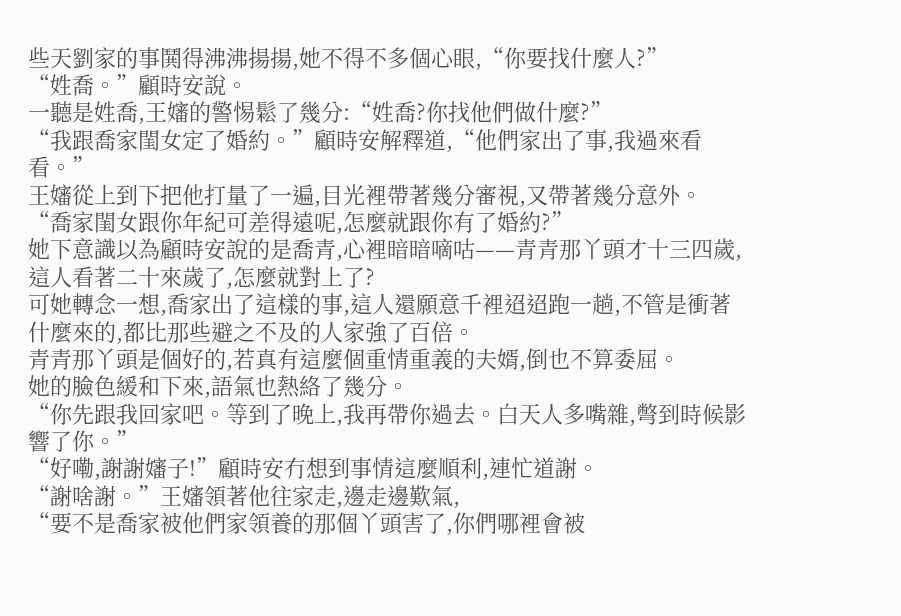些天劉家的事鬨得沸沸揚揚,她不得不多個心眼,“你要找什麼人?”
“姓喬。”顧時安說。
一聽是姓喬,王嬸的警惕鬆了幾分:“姓喬?你找他們做什麼?”
“我跟喬家閨女定了婚約。”顧時安解釋道,“他們家出了事,我過來看看。”
王嬸從上到下把他打量了一遍,目光裡帶著幾分審視,又帶著幾分意外。
“喬家閨女跟你年紀可差得遠呢,怎麼就跟你有了婚約?”
她下意識以為顧時安說的是喬青,心裡暗暗嘀咕——青青那丫頭才十三四歲,這人看著二十來歲了,怎麼就對上了?
可她轉念一想,喬家出了這樣的事,這人還願意千裡迢迢跑一趟,不管是衝著什麼來的,都比那些避之不及的人家強了百倍。
青青那丫頭是個好的,若真有這麼個重情重義的夫婿,倒也不算委屈。
她的臉色緩和下來,語氣也熱絡了幾分。
“你先跟我回家吧。等到了晚上,我再帶你過去。白天人多嘴雜,彆到時候影響了你。”
“好嘞,謝謝嬸子!”顧時安冇想到事情這麼順利,連忙道謝。
“謝啥謝。”王嬸領著他往家走,邊走邊歎氣,
“要不是喬家被他們家領養的那個丫頭害了,你們哪裡會被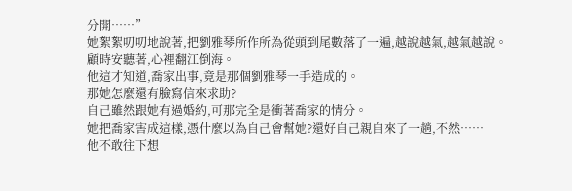分開……”
她絮絮叨叨地說著,把劉雅琴所作所為從頭到尾數落了一遍,越說越氣,越氣越說。
顧時安聽著,心裡翻江倒海。
他這才知道,喬家出事,竟是那個劉雅琴一手造成的。
那她怎麼還有臉寫信來求助?
自己雖然跟她有過婚約,可那完全是衝著喬家的情分。
她把喬家害成這樣,憑什麼以為自己會幫她?還好自己親自來了一趟,不然……
他不敢往下想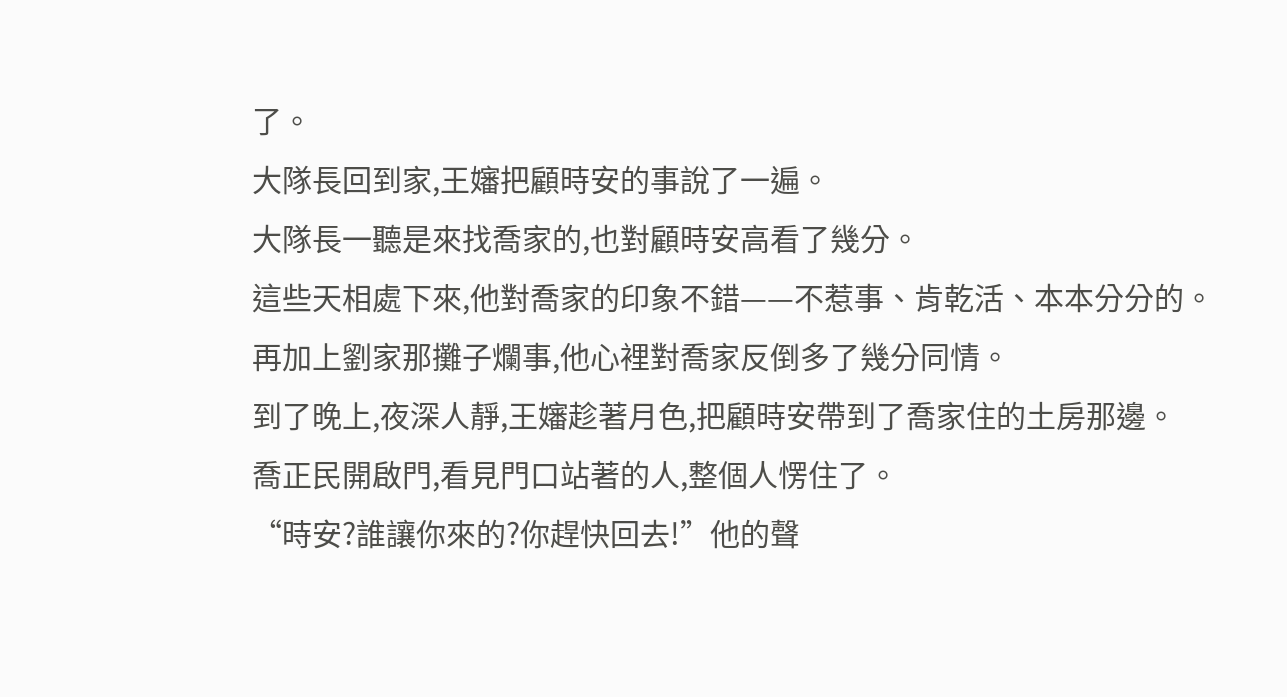了。
大隊長回到家,王嬸把顧時安的事說了一遍。
大隊長一聽是來找喬家的,也對顧時安高看了幾分。
這些天相處下來,他對喬家的印象不錯——不惹事、肯乾活、本本分分的。
再加上劉家那攤子爛事,他心裡對喬家反倒多了幾分同情。
到了晚上,夜深人靜,王嬸趁著月色,把顧時安帶到了喬家住的土房那邊。
喬正民開啟門,看見門口站著的人,整個人愣住了。
“時安?誰讓你來的?你趕快回去!”他的聲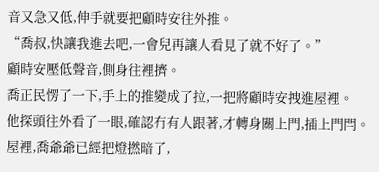音又急又低,伸手就要把顧時安往外推。
“喬叔,快讓我進去吧,一會兒再讓人看見了就不好了。”
顧時安壓低聲音,側身往裡擠。
喬正民愣了一下,手上的推變成了拉,一把將顧時安拽進屋裡。
他探頭往外看了一眼,確認冇有人跟著,才轉身關上門,插上門閂。
屋裡,喬爺爺已經把燈撚暗了,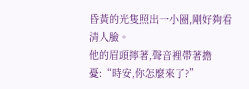昏黃的光隻照出一小圈,剛好夠看清人臉。
他的眉頭擰著,聲音裡帶著擔憂:“時安,你怎麼來了?”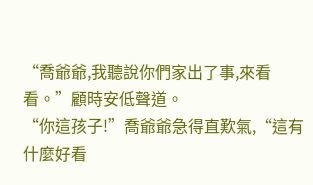“喬爺爺,我聽說你們家出了事,來看看。”顧時安低聲道。
“你這孩子!”喬爺爺急得直歎氣,“這有什麼好看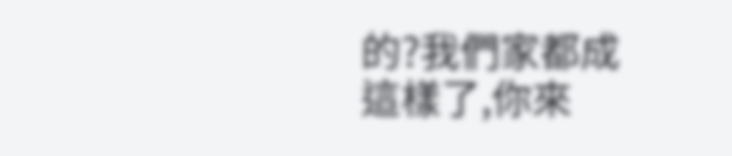的?我們家都成這樣了,你來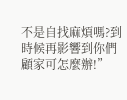不是自找麻煩嗎?到時候再影響到你們顧家可怎麼辦!”